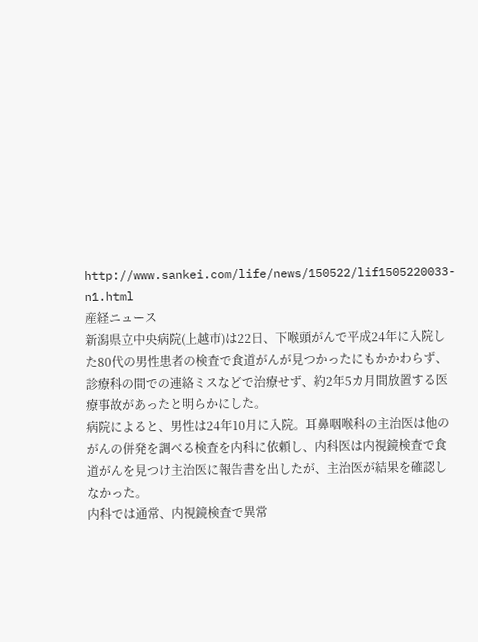http://www.sankei.com/life/news/150522/lif1505220033-n1.html
産経ニュース
新潟県立中央病院(上越市)は22日、下喉頭がんで平成24年に入院した80代の男性患者の検査で食道がんが見つかったにもかかわらず、診療科の間での連絡ミスなどで治療せず、約2年5カ月間放置する医療事故があったと明らかにした。
病院によると、男性は24年10月に入院。耳鼻咽喉科の主治医は他のがんの併発を調べる検査を内科に依頼し、内科医は内視鏡検査で食道がんを見つけ主治医に報告書を出したが、主治医が結果を確認しなかった。
内科では通常、内視鏡検査で異常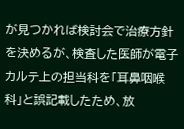が見つかれば検討会で治療方針を決めるが、検査した医師が電子カルテ上の担当科を「耳鼻咽喉科」と誤記載したため、放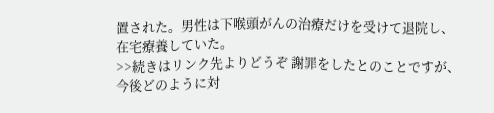置された。男性は下喉頭がんの治療だけを受けて退院し、在宅療養していた。
>>続きはリンク先よりどうぞ 謝罪をしたとのことですが、今後どのように対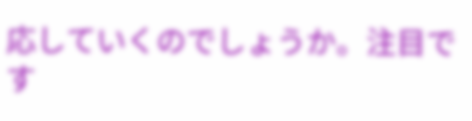応していくのでしょうか。注目です